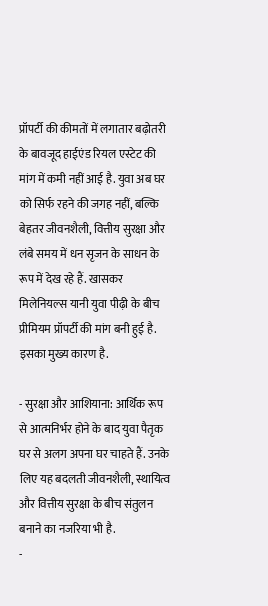प्रॉपर्टी की कीमतों में लगातार बढ़ोतरी के बावजूद हाईएंड रियल एस्टेट की मांग में कमी नहीं आई है. युवा अब घर को सिर्फ रहने की जगह नहीं, बल्कि बेहतर जीवनशैली, वित्तीय सुरक्षा और लंबे समय में धन सृजन के साधन के रूप में देख रहे हैं. खासकर मिलेनियल्स यानी युवा पीढ़ी के बीच प्रीमियम प्रॉपर्टी की मांग बनी हुई है. इसका मुख्य कारण है.

- सुरक्षा और आशियाना: आर्थिक रूप से आत्मनिर्भर होने के बाद युवा पैतृक घर से अलग अपना घर चाहते हैं. उनके लिए यह बदलती जीवनशैली, स्थायित्व और वित्तीय सुरक्षा के बीच संतुलन बनाने का नजरिया भी है.
-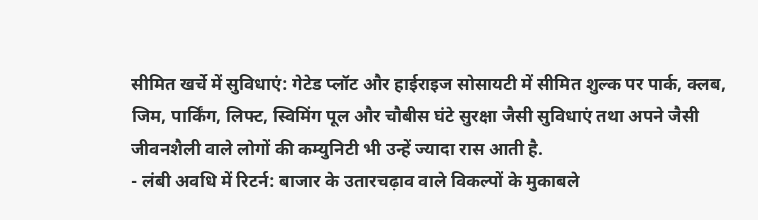सीमित खर्चे में सुविधाएं: गेटेड प्लॉट और हाईराइज सोसायटी में सीमित शुल्क पर पार्क, क्लब, जिम, पार्किंग, लिफ्ट, स्विमिंग पूल और चौबीस घंटे सुरक्षा जैसी सुविधाएं तथा अपने जैसी जीवनशैली वाले लोगों की कम्युनिटी भी उन्हें ज्यादा रास आती है.
- लंबी अवधि में रिटर्न: बाजार के उतारचढ़ाव वाले विकल्पों के मुकाबले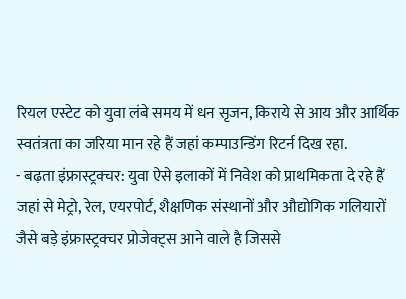रियल एस्टेट को युवा लंबे समय में धन सृजन, किराये से आय और आर्थिक स्वतंत्रता का जरिया मान रहे हैं जहां कम्पाउन्डिंग रिटर्न दिख रहा.
- बढ़ता इंफ्रास्ट्रक्चर: युवा ऐसे इलाकों में निवेश को प्राथमिकता दे रहे हैं जहां से मेट्रो, रेल, एयरपोर्ट, शैक्षणिक संस्थानों और औद्योगिक गलियारों जैसे बड़े इंफ्रास्ट्रक्चर प्रोजेक्ट्स आने वाले है जिससे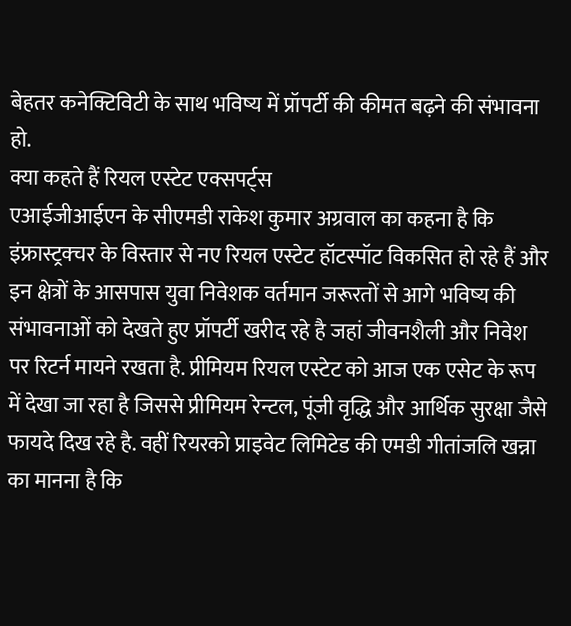बेहतर कनेक्टिविटी के साथ भविष्य में प्रॉपर्टी की कीमत बढ़ने की संभावना हो.
क्या कहते हैं रियल एस्टेट एक्सपर्ट्स
एआईजीआईएन के सीएमडी राकेश कुमार अग्रवाल का कहना है कि इंफ्रास्ट्रक्चर के विस्तार से नए रियल एस्टेट हॉटस्पॉट विकसित हो रहे हैं और इन क्षेत्रों के आसपास युवा निवेशक वर्तमान जरूरतों से आगे भविष्य की संभावनाओं को देखते हुए प्रॉपर्टी खरीद रहे है जहां जीवनशैली और निवेश पर रिटर्न मायने रखता है. प्रीमियम रियल एस्टेट को आज एक एसेट के रूप में देखा जा रहा है जिससे प्रीमियम रेन्टल, पूंजी वृद्धि और आर्थिक सुरक्षा जैसे फायदे दिख रहे है. वहीं रियरको प्राइवेट लिमिटेड की एमडी गीतांजलि खन्ना का मानना है कि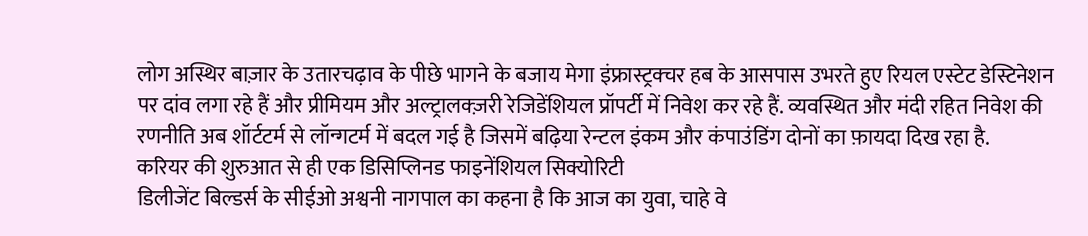लोग अस्थिर बाज़ार के उतारचढ़ाव के पीछे भागने के बजाय मेगा इंफ्रास्ट्रक्चर हब के आसपास उभरते हुए रियल एस्टेट डेस्टिनेशन पर दांव लगा रहे हैं और प्रीमियम और अल्ट्रालक्ज़री रेजिडेंशियल प्रॉपर्टी में निवेश कर रहे हैं. व्यवस्थित और मंदी रहित निवेश की रणनीति अब शॉर्टटर्म से लॉन्गटर्म में बदल गई है जिसमें बढ़िया रेन्टल इंकम और कंपाउंडिंग दोनों का फ़ायदा दिख रहा है.
करियर की शुरुआत से ही एक डिसिप्लिनड फाइनेंशियल सिक्योरिटी
डिलीजेंट बिल्डर्स के सीईओ अश्वनी नागपाल का कहना है कि आज का युवा, चाहे वे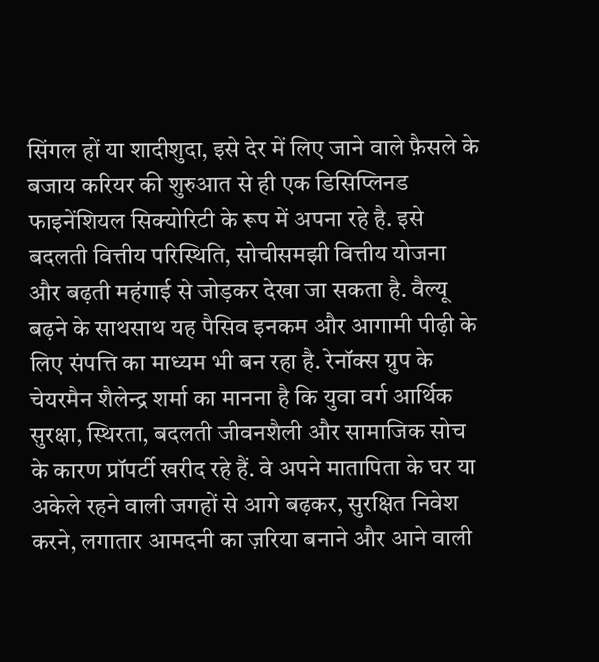सिंगल हों या शादीशुदा, इसे देर में लिए जाने वाले फ़ैसले के बजाय करियर की शुरुआत से ही एक डिसिप्लिनड फाइनेंशियल सिक्योरिटी के रूप में अपना रहे है. इसे बदलती वित्तीय परिस्थिति, सोचीसमझी वित्तीय योजना और बढ़ती महंगाई से जोड़कर देखा जा सकता है. वैल्यू बढ़ने के साथसाथ यह पैसिव इनकम और आगामी पीढ़ी के लिए संपत्ति का माध्यम भी बन रहा है. रेनॉक्स ग्रुप के चेयरमैन शैलेन्द्र शर्मा का मानना है कि युवा वर्ग आर्थिक सुरक्षा, स्थिरता, बदलती जीवनशैली और सामाजिक सोच के कारण प्रॉपर्टी खरीद रहे हैं. वे अपने मातापिता के घर या अकेले रहने वाली जगहों से आगे बढ़कर, सुरक्षित निवेश करने, लगातार आमदनी का ज़रिया बनाने और आने वाली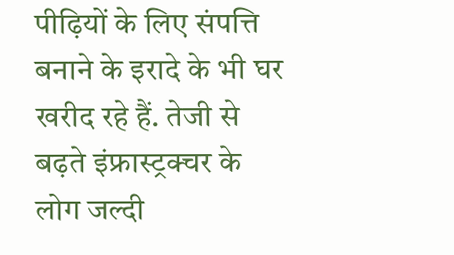पीढ़ियों के लिए संपत्ति बनाने के इरादे के भी घर खरीद रहे हैं. तेजी से बढ़ते इंफ्रास्ट्रक्चर के लोग जल्दी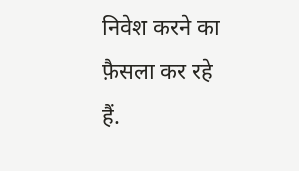निवेश करने का फ़ैसला कर रहे हैं.